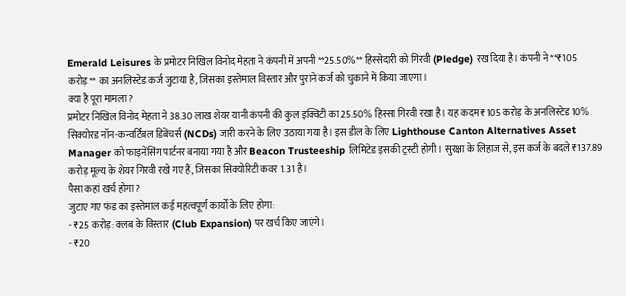Emerald Leisures के प्रमोटर निखिल विनोद मेहता ने कंपनी में अपनी **25.50%** हिस्सेदारी को गिरवी (Pledge) रख दिया है। कंपनी ने **₹105 करोड़** का अनलिस्टेड कर्ज जुटाया है, जिसका इस्तेमाल विस्तार और पुराने कर्ज को चुकाने में किया जाएगा।
क्या है पूरा मामला?
प्रमोटर निखिल विनोद मेहता ने 38.30 लाख शेयर यानी कंपनी की कुल इक्विटी का 25.50% हिस्सा गिरवी रखा है। यह कदम ₹105 करोड़ के अनलिस्टेड 10% सिक्योरड नॉन-कन्वर्टिबल डिबेंचर्स (NCDs) जारी करने के लिए उठाया गया है। इस डील के लिए Lighthouse Canton Alternatives Asset Manager को फाइनेंसिंग पार्टनर बनाया गया है और Beacon Trusteeship लिमिटेड इसकी ट्रस्टी होगी। सुरक्षा के लिहाज से, इस कर्ज के बदले ₹137.89 करोड़ मूल्य के शेयर गिरवी रखे गए हैं, जिसका सिक्योरिटी कवर 1.31 है।
पैसा कहां खर्च होगा?
जुटाए गए फंड का इस्तेमाल कई महत्वपूर्ण कार्यों के लिए होगा:
- ₹25 करोड़: क्लब के विस्तार (Club Expansion) पर खर्च किए जाएंगे।
- ₹20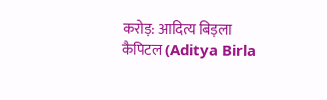करोड़: आदित्य बिड़ला कैपिटल (Aditya Birla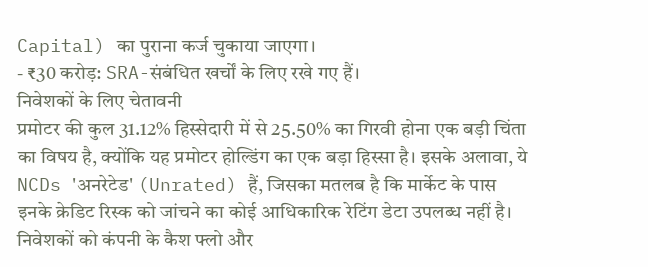Capital) का पुराना कर्ज चुकाया जाएगा।
- ₹30 करोड़: SRA-संबंधित खर्चों के लिए रखे गए हैं।
निवेशकों के लिए चेतावनी
प्रमोटर की कुल 31.12% हिस्सेदारी में से 25.50% का गिरवी होना एक बड़ी चिंता का विषय है, क्योंकि यह प्रमोटर होल्डिंग का एक बड़ा हिस्सा है। इसके अलावा, ये NCDs 'अनरेटेड' (Unrated) हैं, जिसका मतलब है कि मार्केट के पास इनके क्रेडिट रिस्क को जांचने का कोई आधिकारिक रेटिंग डेटा उपलब्ध नहीं है। निवेशकों को कंपनी के कैश फ्लो और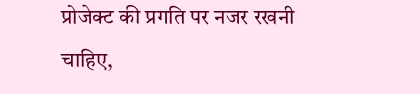प्रोजेक्ट की प्रगति पर नजर रखनी चाहिए,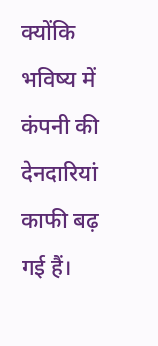क्योंकि भविष्य में कंपनी की देनदारियां काफी बढ़ गई हैं।